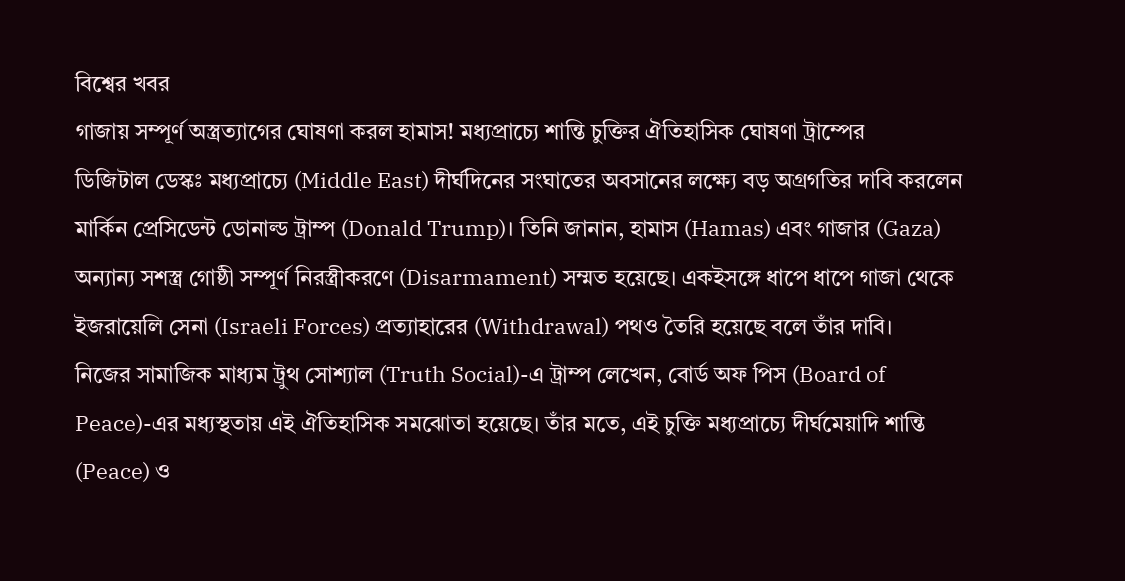বিশ্বের খবর
গাজায় সম্পূর্ণ অস্ত্রত্যাগের ঘোষণা করল হামাস! মধ্যপ্রাচ্যে শান্তি চুক্তির ঐতিহাসিক ঘোষণা ট্রাম্পের
ডিজিটাল ডেস্কঃ মধ্যপ্রাচ্যে (Middle East) দীর্ঘদিনের সংঘাতের অবসানের লক্ষ্যে বড় অগ্রগতির দাবি করলেন মার্কিন প্রেসিডেন্ট ডোনাল্ড ট্রাম্প (Donald Trump)। তিনি জানান, হামাস (Hamas) এবং গাজার (Gaza) অন্যান্য সশস্ত্র গোষ্ঠী সম্পূর্ণ নিরস্ত্রীকরণে (Disarmament) সম্মত হয়েছে। একইসঙ্গে ধাপে ধাপে গাজা থেকে ইজরায়েলি সেনা (Israeli Forces) প্রত্যাহারের (Withdrawal) পথও তৈরি হয়েছে বলে তাঁর দাবি।
নিজের সামাজিক মাধ্যম ট্রুথ সোশ্যাল (Truth Social)-এ ট্রাম্প লেখেন, বোর্ড অফ পিস (Board of Peace)-এর মধ্যস্থতায় এই ঐতিহাসিক সমঝোতা হয়েছে। তাঁর মতে, এই চুক্তি মধ্যপ্রাচ্যে দীর্ঘমেয়াদি শান্তি (Peace) ও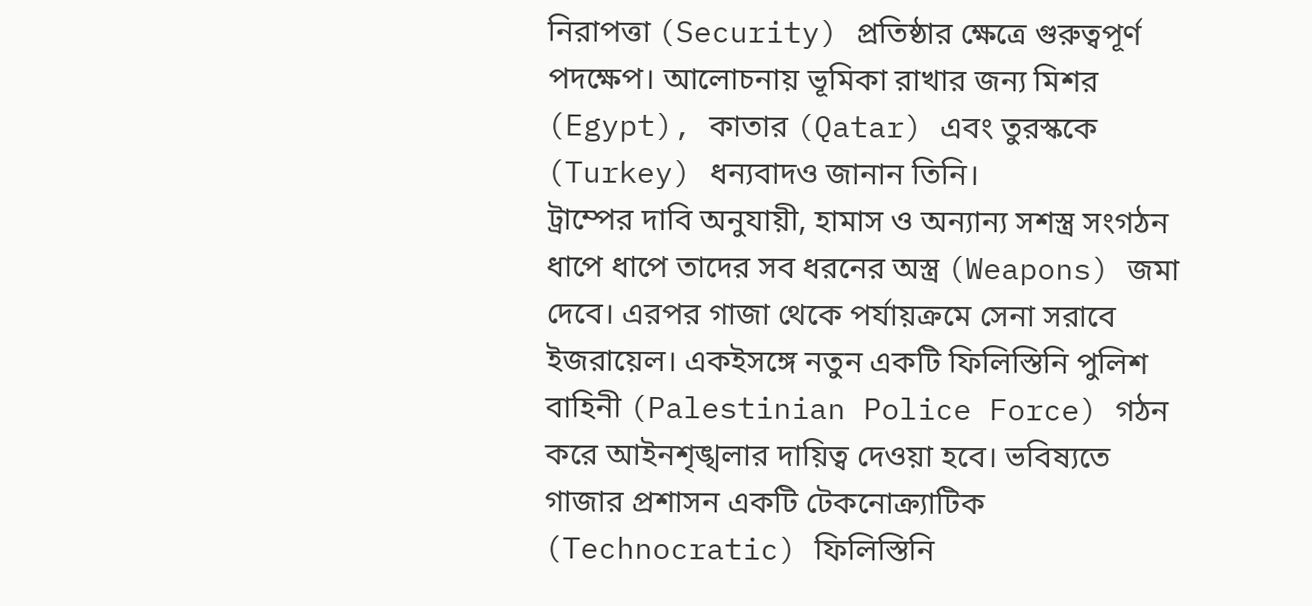নিরাপত্তা (Security) প্রতিষ্ঠার ক্ষেত্রে গুরুত্বপূর্ণ পদক্ষেপ। আলোচনায় ভূমিকা রাখার জন্য মিশর (Egypt), কাতার (Qatar) এবং তুরস্ককে (Turkey) ধন্যবাদও জানান তিনি।
ট্রাম্পের দাবি অনুযায়ী, হামাস ও অন্যান্য সশস্ত্র সংগঠন ধাপে ধাপে তাদের সব ধরনের অস্ত্র (Weapons) জমা দেবে। এরপর গাজা থেকে পর্যায়ক্রমে সেনা সরাবে ইজরায়েল। একইসঙ্গে নতুন একটি ফিলিস্তিনি পুলিশ বাহিনী (Palestinian Police Force) গঠন করে আইনশৃঙ্খলার দায়িত্ব দেওয়া হবে। ভবিষ্যতে গাজার প্রশাসন একটি টেকনোক্র্যাটিক (Technocratic) ফিলিস্তিনি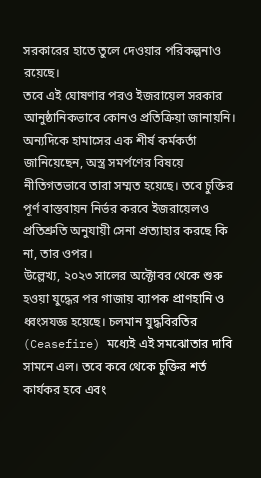সরকারের হাতে তুলে দেওয়ার পরিকল্পনাও রয়েছে।
তবে এই ঘোষণার পরও ইজরায়েল সরকার আনুষ্ঠানিকভাবে কোনও প্রতিক্রিয়া জানায়নি। অন্যদিকে হামাসের এক শীর্ষ কর্মকর্তা জানিয়েছেন, অস্ত্র সমর্পণের বিষয়ে নীতিগতভাবে তারা সম্মত হয়েছে। তবে চুক্তির পূর্ণ বাস্তবায়ন নির্ভর করবে ইজরায়েলও প্রতিশ্রুতি অনুযায়ী সেনা প্রত্যাহার করছে কি না, তার ওপর।
উল্লেখ্য, ২০২৩ সালের অক্টোবর থেকে শুরু হওয়া যুদ্ধের পর গাজায় ব্যাপক প্রাণহানি ও ধ্বংসযজ্ঞ হয়েছে। চলমান যুদ্ধবিরতির (Ceasefire) মধ্যেই এই সমঝোতার দাবি সামনে এল। তবে কবে থেকে চুক্তির শর্ত কার্যকর হবে এবং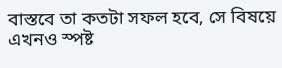বাস্তবে তা কতটা সফল হবে, সে বিষয়ে এখনও স্পষ্ট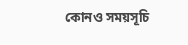কোনও সময়সূচি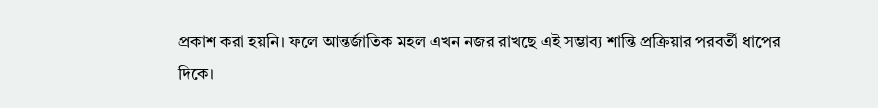প্রকাশ করা হয়নি। ফলে আন্তর্জাতিক মহল এখন নজর রাখছে এই সম্ভাব্য শান্তি প্রক্রিয়ার পরবর্তী ধাপের দিকে।